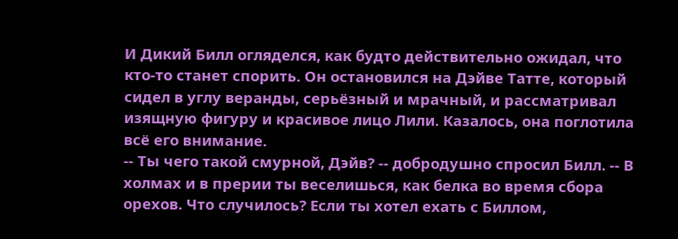И Дикий Билл огляделся, как будто действительно ожидал, что кто-то станет спорить. Он остановился на Дэйве Татте, который сидел в углу веранды, серьёзный и мрачный, и рассматривал изящную фигуру и красивое лицо Лили. Казалось, она поглотила всё его внимание.
-- Ты чего такой смурной, Дэйв? -- добродушно спросил Билл. -- В холмах и в прерии ты веселишься, как белка во время сбора орехов. Что случилось? Если ты хотел ехать с Биллом,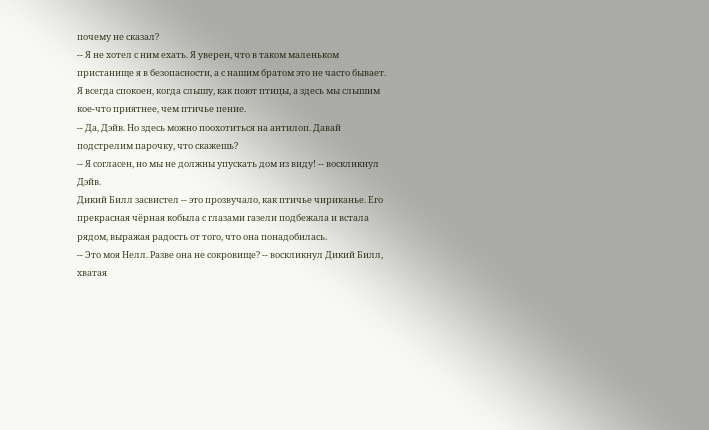почему не сказал?
-- Я не хотел с ним ехать. Я уверен, что в таком маленьком пристанище я в безопасности, а с нашим братом это не часто бывает. Я всегда спокоен, когда слышу, как поют птицы, а здесь мы слышим кое-что приятнее, чем птичье пение.
-- Да, Дэйв. Но здесь можно поохотиться на антилоп. Давай подстрелим парочку, что скажешь?
-- Я согласен, но мы не должны упускать дом из виду! -- воскликнул Дэйв.
Дикий Билл засвистел -- это прозвучало, как птичье чириканье. Его прекрасная чёрная кобыла с глазами газели подбежала и встала рядом, выражая радость от того, что она понадобилась.
-- Это моя Нелл. Разве она не сокровище? -- воскликнул Дикий Билл, хватая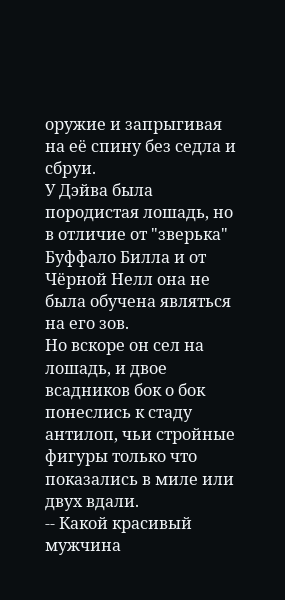оружие и запрыгивая на её спину без седла и сбруи.
У Дэйва была породистая лошадь, но в отличие от "зверька" Буффало Билла и от Чёрной Нелл она не была обучена являться на его зов.
Но вскоре он сел на лошадь, и двое всадников бок о бок понеслись к стаду антилоп, чьи стройные фигуры только что показались в миле или двух вдали.
-- Какой красивый мужчина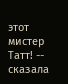этот мистер Татт! -- сказала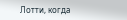Лотти, когда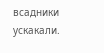всадники ускакали.